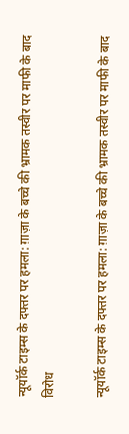न्यूयॉर्क टाइम्स के दफ्तर पर हमला: ग़ाज़ा के बच्चे की भ्रामक तस्वीर पर माफी के बाद विरोध

न्यूयॉर्क टाइम्स के दफ्तर पर हमला: ग़ाज़ा के बच्चे की भ्रामक तस्वीर पर माफी के बाद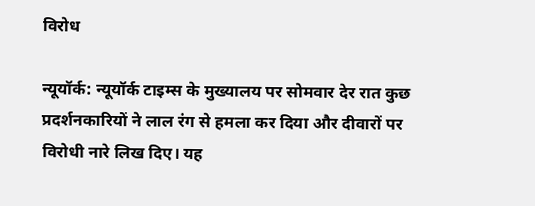विरोध

न्यूयॉर्क: न्यूयॉर्क टाइम्स के मुख्यालय पर सोमवार देर रात कुछ प्रदर्शनकारियों ने लाल रंग से हमला कर दिया और दीवारों पर विरोधी नारे लिख दिए। यह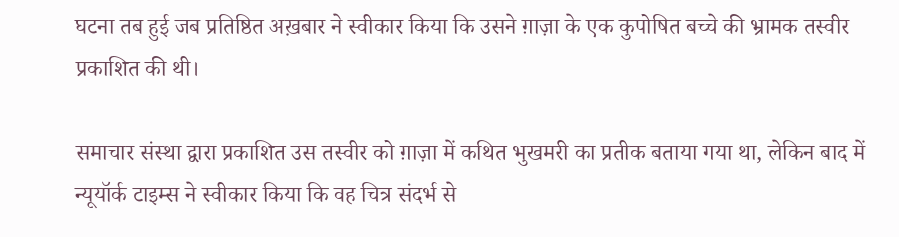घटना तब हुई जब प्रतिष्ठित अख़बार ने स्वीकार किया कि उसने ग़ाज़ा के एक कुपोषित बच्चे की भ्रामक तस्वीर प्रकाशित की थी।

समाचार संस्था द्वारा प्रकाशित उस तस्वीर को ग़ाज़ा में कथित भुखमरी का प्रतीक बताया गया था, लेकिन बाद में न्यूयॉर्क टाइम्स ने स्वीकार किया कि वह चित्र संदर्भ से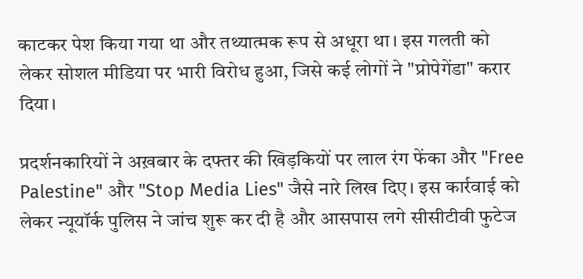काटकर पेश किया गया था और तथ्यात्मक रूप से अधूरा था। इस गलती को लेकर सोशल मीडिया पर भारी विरोध हुआ, जिसे कई लोगों ने "प्रोपेगेंडा" करार दिया।

प्रदर्शनकारियों ने अख़बार के दफ्तर की खिड़कियों पर लाल रंग फेंका और "Free Palestine" और "Stop Media Lies" जैसे नारे लिख दिए। इस कार्रवाई को लेकर न्यूयॉर्क पुलिस ने जांच शुरू कर दी है और आसपास लगे सीसीटीवी फुटेज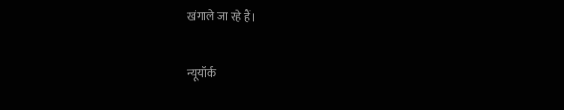खंगाले जा रहे हैं।

न्यूयॉर्क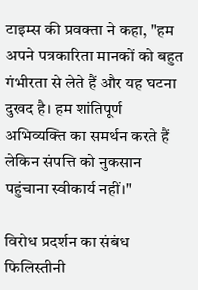टाइम्स की प्रवक्ता ने कहा, "हम अपने पत्रकारिता मानकों को बहुत गंभीरता से लेते हैं और यह घटना दुखद है। हम शांतिपूर्ण अभिव्यक्ति का समर्थन करते हैं लेकिन संपत्ति को नुकसान पहुंचाना स्वीकार्य नहीं।"

विरोध प्रदर्शन का संबंध फिलिस्तीनी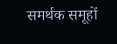समर्थक समूहों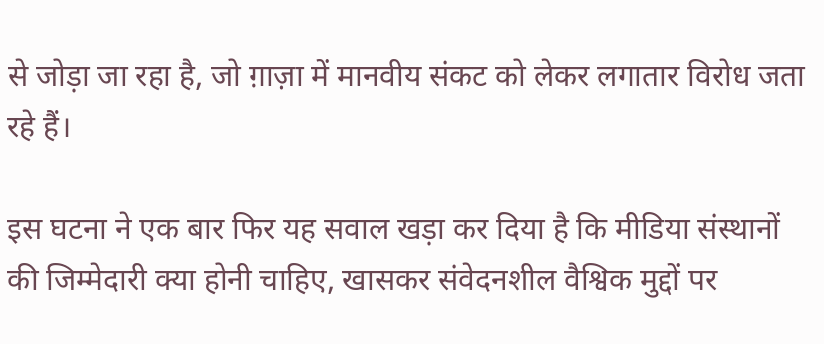से जोड़ा जा रहा है, जो ग़ाज़ा में मानवीय संकट को लेकर लगातार विरोध जता रहे हैं।

इस घटना ने एक बार फिर यह सवाल खड़ा कर दिया है कि मीडिया संस्थानों की जिम्मेदारी क्या होनी चाहिए, खासकर संवेदनशील वैश्विक मुद्दों पर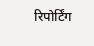रिपोर्टिंग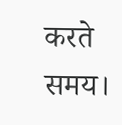करते समय।